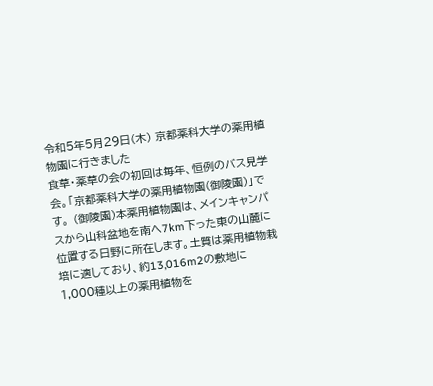令和5年5月29日(木) 京都薬科大学の薬用植物園に行きました
食草・薬草の会の初回は毎年、恒例のバス見学会。「京都薬科大学の薬用植物園(御陵園)」です。 (御陵園)本薬用植物園は、メインキャンパスから山科盆地を南へ7km下った東の山麓に位置する日野に所在します。土質は薬用植物栽培に適しており、約13,016m2の敷地に1,000種以上の薬用植物を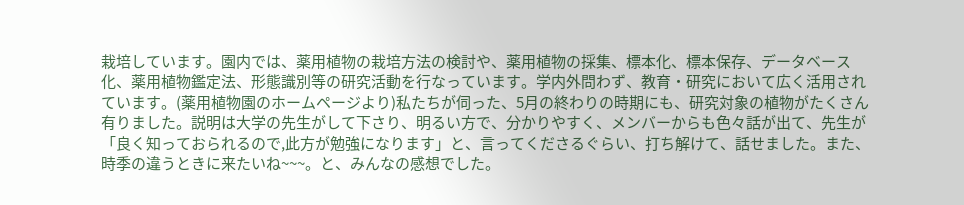栽培しています。園内では、薬用植物の栽培方法の検討や、薬用植物の採集、標本化、標本保存、データベース化、薬用植物鑑定法、形態識別等の研究活動を行なっています。学内外問わず、教育・研究において広く活用されています。(薬用植物園のホームページより)私たちが伺った、5月の終わりの時期にも、研究対象の植物がたくさん有りました。説明は大学の先生がして下さり、明るい方で、分かりやすく、メンバーからも色々話が出て、先生が「良く知っておられるので,此方が勉強になります」と、言ってくださるぐらい、打ち解けて、話せました。また、時季の違うときに来たいね~~~。と、みんなの感想でした。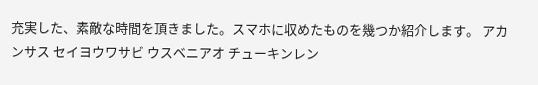充実した、素敵な時間を頂きました。スマホに収めたものを幾つか紹介します。 アカンサス セイヨウワサビ ウスベニアオ チューキンレン